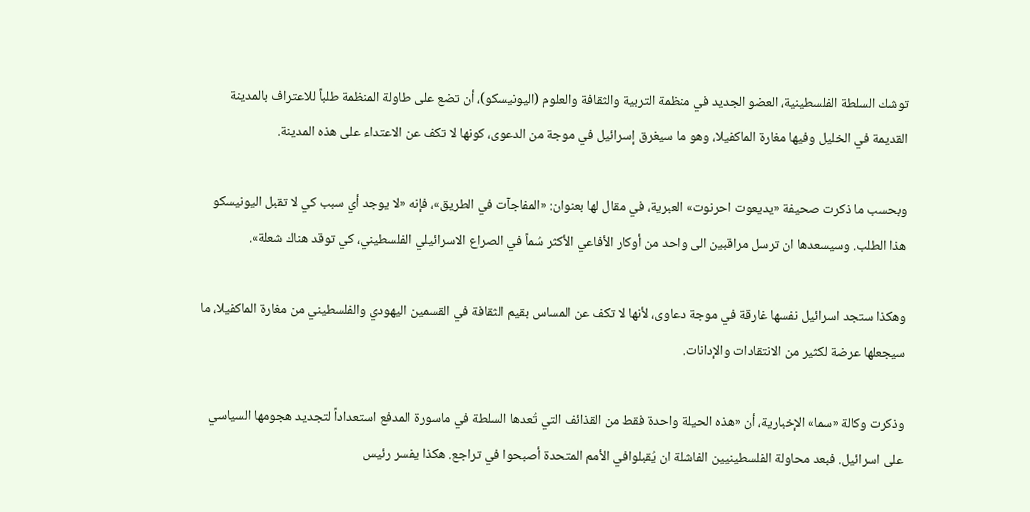توشك السلطة الفلسطينية، العضو الجديد في منظمة التربية والثقافة والعلوم (اليونيسكو)، أن تضع على طاولة المنظمة طلباً للاعتراف بالمدينة القديمة في الخليل وفيها مغارة الماكفيلا، وهو ما سيغرق إسرائيل في موجة من الدعوى، كونها لا تكف عن الاعتداء على هذه المدينة.

وبحسب ما ذكرت صحيفة «يديعوت احرنوت» العبرية، في مقال لها بعنوان: «المفاجآت في الطريق»، فإنه «لا يوجد أي سبب كي لا تقبل اليونيسكو هذا الطلب. وسيسعدها ان ترسل مراقبين الى واحد من أوكار الأفاعي الأكثر سُماً في الصراع الاسرائيلي الفلسطيني، كي توقد هناك شعلة».

وهكذا ستجد اسرائيل نفسها غارقة في موجة دعاوى، لأنها لا تكف عن المساس بقيم الثقافة في القسمين اليهودي والفلسطيني من مغارة الماكفيلا، ما سيجعلها عرضة لكثير من الانتقادات والإدانات.

وذكرت وكالة «سما» الإخبارية، أن «هذه الحيلة واحدة فقط من القذائف التي تُعدها السلطة في ماسورة المدفع استعداداً لتجديد هجومها السياسي على اسرائيل. فبعد محاولة الفلسطينيين الفاشلة ان يُقبلوافي الأمم المتحدة أصبحوا في تراجع. هكذا يفسر رئيس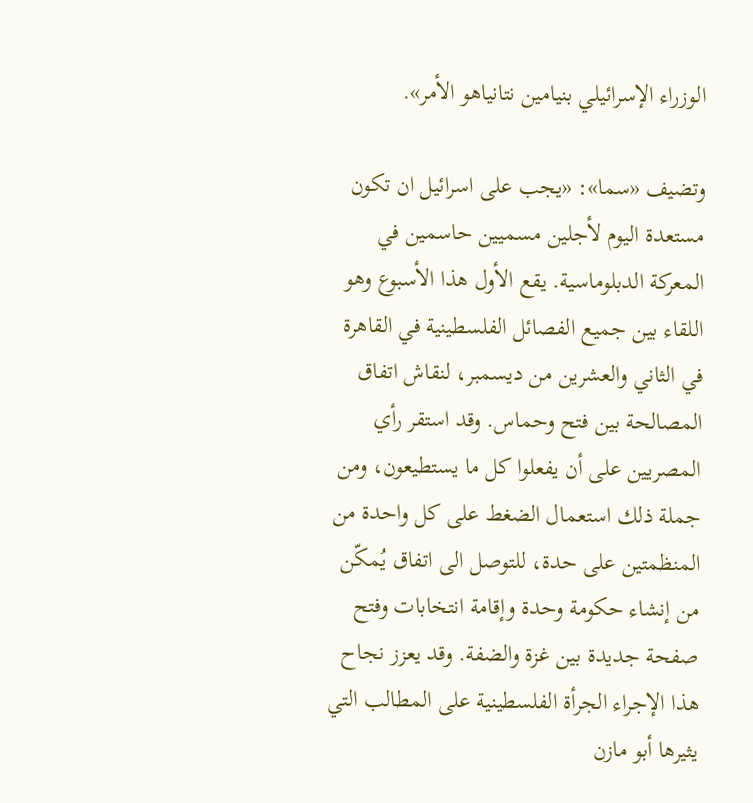الوزراء الإسرائيلي بنيامين نتانياهو الأمر».

وتضيف «سما»: «يجب على اسرائيل ان تكون مستعدة اليوم لأجلين مسميين حاسمين في المعركة الدبلوماسية. يقع الأول هذا الأسبوع وهو اللقاء بين جميع الفصائل الفلسطينية في القاهرة في الثاني والعشرين من ديسمبر، لنقاش اتفاق المصالحة بين فتح وحماس. وقد استقر رأي المصريين على أن يفعلوا كل ما يستطيعون، ومن جملة ذلك استعمال الضغط على كل واحدة من المنظمتين على حدة، للتوصل الى اتفاق يُمكّن من إنشاء حكومة وحدة وإقامة انتخابات وفتح صفحة جديدة بين غزة والضفة. وقد يعزز نجاح هذا الإجراء الجرأة الفلسطينية على المطالب التي يثيرها أبو مازن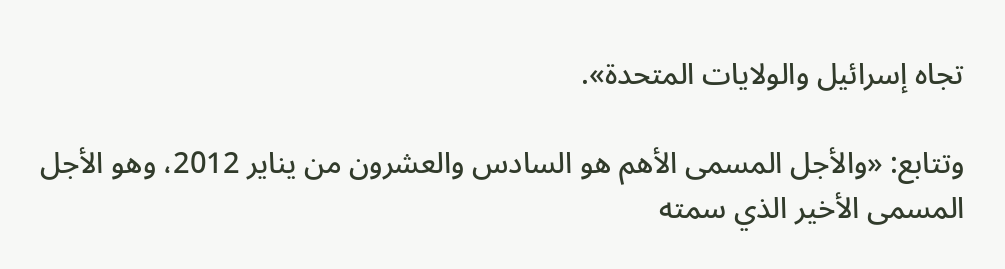تجاه إسرائيل والولايات المتحدة».

وتتابع: «والأجل المسمى الأهم هو السادس والعشرون من يناير 2012، وهو الأجل المسمى الأخير الذي سمته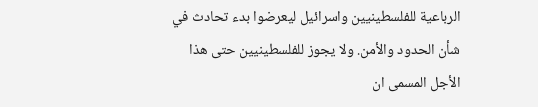الرباعية للفلسطينيين واسرائيل ليعرضوا بدء تحادث في شأن الحدود والأمن. ولا يجوز للفلسطينيين حتى هذا الأجل المسمى ان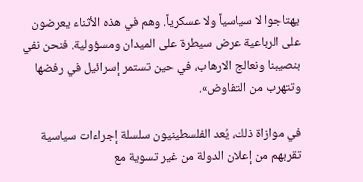يهتاجوا لا سياسياً ولا عسكرياً. وهم في هذه الأثناء يعرضون على الرباعية عرض سيطرة على الميدان ومسؤولية. فنحن نفي بنصيبنا ونعالج الارهاب، في حين تستمر إسرائيل في رفضها وتتهرب من التفاوض».

في موازاة ذلك، يُعد الفلسطينيون سلسلة إجراءات سياسية تقربهم من إعلان الدولة من غير تسوية مع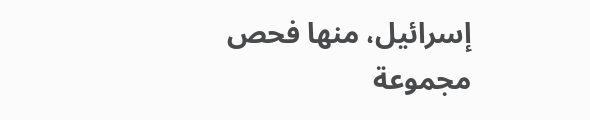إسرائيل، منها فحص مجموعة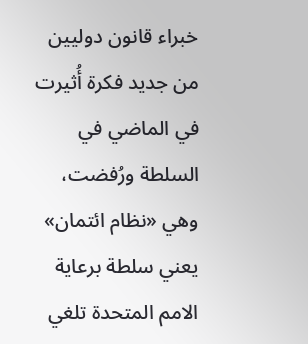خبراء قانون دوليين من جديد فكرة أُثيرت في الماضي في السلطة ورُفضت، وهي «نظام ائتمان» يعني سلطة برعاية الامم المتحدة تلغي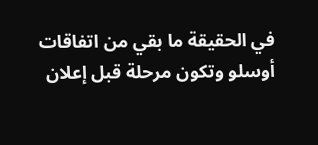في الحقيقة ما بقي من اتفاقات أوسلو وتكون مرحلة قبل إعلان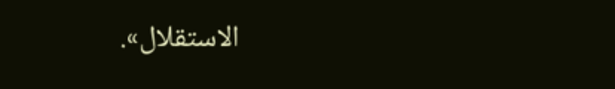الاستقلال».